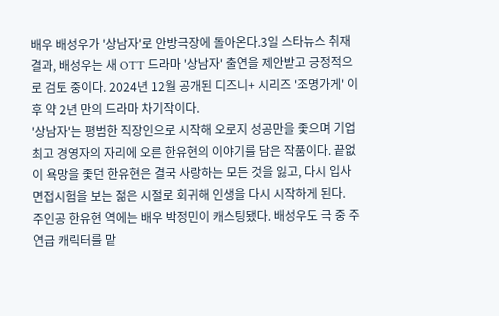배우 배성우가 '상남자'로 안방극장에 돌아온다.3일 스타뉴스 취재 결과, 배성우는 새 OTT 드라마 '상남자' 출연을 제안받고 긍정적으로 검토 중이다. 2024년 12월 공개된 디즈니+ 시리즈 '조명가게' 이후 약 2년 만의 드라마 차기작이다.
'상남자'는 평범한 직장인으로 시작해 오로지 성공만을 좇으며 기업 최고 경영자의 자리에 오른 한유현의 이야기를 담은 작품이다. 끝없이 욕망을 좇던 한유현은 결국 사랑하는 모든 것을 잃고, 다시 입사 면접시험을 보는 젊은 시절로 회귀해 인생을 다시 시작하게 된다.
주인공 한유현 역에는 배우 박정민이 캐스팅됐다. 배성우도 극 중 주연급 캐릭터를 맡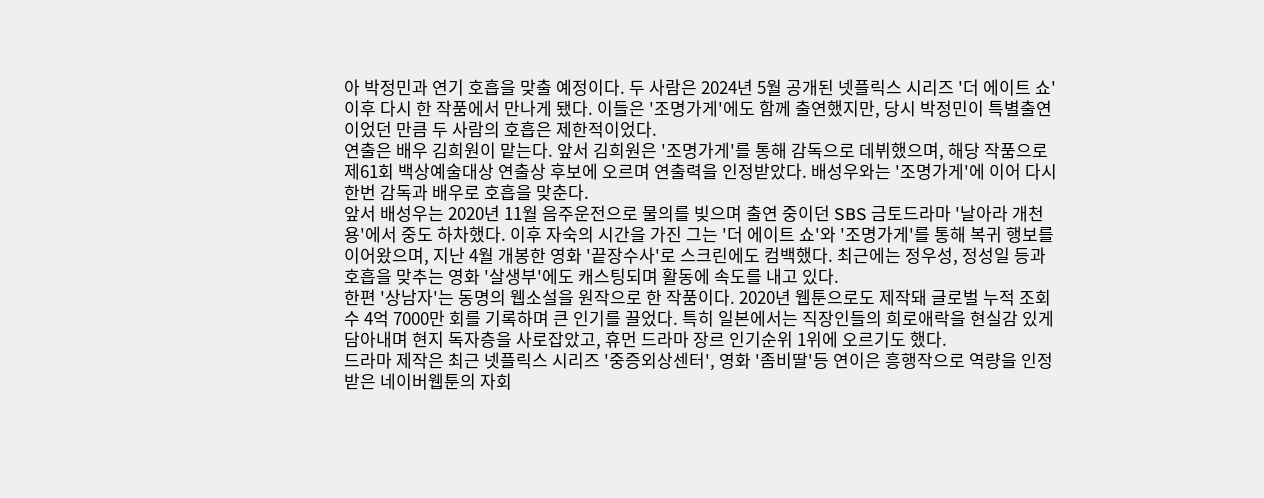아 박정민과 연기 호흡을 맞출 예정이다. 두 사람은 2024년 5월 공개된 넷플릭스 시리즈 '더 에이트 쇼' 이후 다시 한 작품에서 만나게 됐다. 이들은 '조명가게'에도 함께 출연했지만, 당시 박정민이 특별출연이었던 만큼 두 사람의 호흡은 제한적이었다.
연출은 배우 김희원이 맡는다. 앞서 김희원은 '조명가게'를 통해 감독으로 데뷔했으며, 해당 작품으로 제61회 백상예술대상 연출상 후보에 오르며 연출력을 인정받았다. 배성우와는 '조명가게'에 이어 다시 한번 감독과 배우로 호흡을 맞춘다.
앞서 배성우는 2020년 11월 음주운전으로 물의를 빚으며 출연 중이던 SBS 금토드라마 '날아라 개천용'에서 중도 하차했다. 이후 자숙의 시간을 가진 그는 '더 에이트 쇼'와 '조명가게'를 통해 복귀 행보를 이어왔으며, 지난 4월 개봉한 영화 '끝장수사'로 스크린에도 컴백했다. 최근에는 정우성, 정성일 등과 호흡을 맞추는 영화 '살생부'에도 캐스팅되며 활동에 속도를 내고 있다.
한편 '상남자'는 동명의 웹소설을 원작으로 한 작품이다. 2020년 웹툰으로도 제작돼 글로벌 누적 조회 수 4억 7000만 회를 기록하며 큰 인기를 끌었다. 특히 일본에서는 직장인들의 희로애락을 현실감 있게 담아내며 현지 독자층을 사로잡았고, 휴먼 드라마 장르 인기순위 1위에 오르기도 했다.
드라마 제작은 최근 넷플릭스 시리즈 '중증외상센터', 영화 '좀비딸'등 연이은 흥행작으로 역량을 인정받은 네이버웹툰의 자회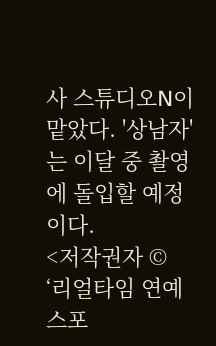사 스튜디오N이 맡았다. '상남자'는 이달 중 촬영에 돌입할 예정이다.
<저작권자 © ‘리얼타임 연예스포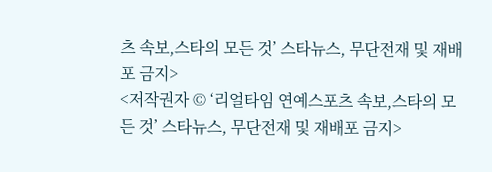츠 속보,스타의 모든 것’ 스타뉴스, 무단전재 및 재배포 금지>
<저작권자 © ‘리얼타임 연예스포츠 속보,스타의 모든 것’ 스타뉴스, 무단전재 및 재배포 금지>